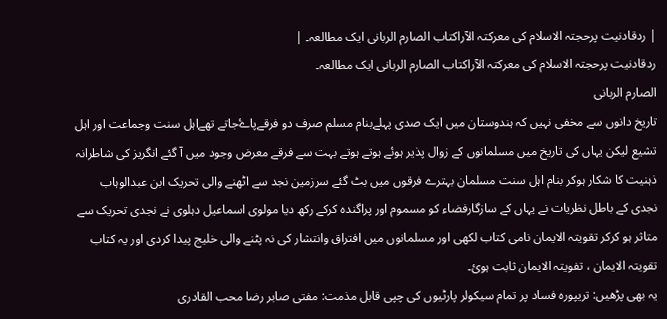| ردقادنیت پرحجتہ الاسلام کی معرکتہ الآراکتاب الصارم الربانی ایک مطالعہ۔ |
ردقادنیت پرحجتہ الاسلام کی معرکتہ الآراکتاب الصارم الربانی ایک مطالعہ۔
الصارم الربانی
تاریخ دانوں سے مخفی نہیں کہ ہندوستان میں ایک صدی پہلےبنام مسلم صرف دو فرقےپاۓجاتے تھےاہل سنت وجماعت اور اہل تشیع لیکن یہاں کی تاریخ میں مسلمانوں کے زوال پذیر ہوئے ہوتے ہوتے بہت سے فرقے معرض وجود میں آ گئے انگریز کی شاطرانہ ذہنیت کا شکار ہوکر بنام اہل سنت مسلمان بہترے فرقوں میں بٹ گئے سرزمین نجد سے اٹھنے والی تحریک ابن عبدالوہاب نجدی کے باطل نظریات نے یہاں کے سازگارفضاء کو مسموم اور پراگندہ کرکے رکھ دیا مولوی اسماعیل دہلوی نے نجدی تحریک سے متاثر ہو کرکر تقویتہ الایمان نامی کتاب لکھی اور مسلمانوں میں افتراق وانتشار کی نہ پٹنے والی خلیج پیدا کردی اور یہ کتاب تقویتہ الایمان ، تفویتہ الایمان ثابت ہوئ۔
یہ بھی پڑھیں: تریپورہ فساد پر تمام سیکولر پارٹیوں کی چپی قابل مذمت: مفتی صابر رضا محب القادری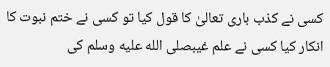کسی نے کذب باری تعالیٰ کا قول کیا تو کسی نے ختم نبوت کا انکار کیا کسی نے علم غیبصلى الله عليه وسلم کی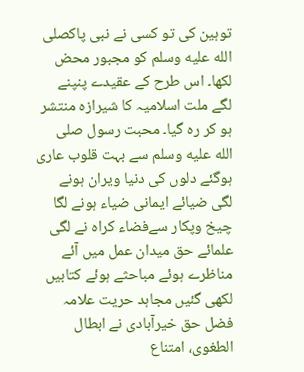توہین کی تو کسی نے نبی پاکصلى الله عليه وسلم کو مجبور محض لکھا۔ اس طرح کے عقیدے پنپنے لگے ملت اسلامیہ کا شیرازہ منتشر ہو کر رہ گیا۔ محبت رسول صلى الله عليه وسلم سے بہت قلوب عاری ہوگئے دلوں کی دنیا ویران ہونے لگی ضیائے ایمانی ضیاء ہونے لگا چیخ وپکار سےفضاء کراہ نے لگی علمائے حق میدان عمل میں آئے مناظرے ہوئے مباحثے ہوئے کتابیں لکھی گئیں مجاہد حریت علامہ فضل حق خیرآبادی نے ابطال الطغوی، امتناع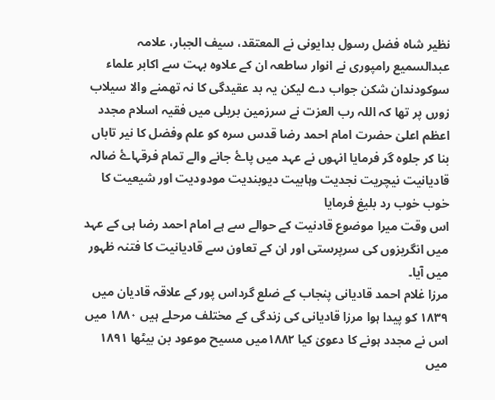نظیر شاہ فضل رسول بدایونی نے المعتقد، سیف الجبار، علامہ عبدالسمیع رامپوری نے انوار ساطعہ ان کے علاوہ بہت سے اکابر علماء سوکودندان شکن جواب دے لیکن یہ بد عقیدگی کا نہ تھمنے والا سیلاب زورں پر تھا کہ اللہ رب العزت نے سرزمین بریلی میں فقیہ اسلام مجدد اعظم اعلیٰ حضرت امام احمد رضا قدس سرہ کو علم وفضل کا نیر تاباں بنا کر جلوہ گر فرمایا انہوں نے عہد میں پاۓ جانے والے تمام فرقہاۓ ضالہ قادیانیت نیچریت نجدیت وہابیت دیوبندیت مودودیت اور شیعیت کا خوب خوب رد بلیغ فرمایا
اس وقت میرا موضوع قادنیت کے حوالے سے ہے امام احمد رضا ہی کے عہد میں انگریزوں کی سرپرستی اور ان کے تعاون سے قادیانیت کا فتنہ ظہور میں آیا۔
مرزا غلام احمد قادیانی پنجاب کے ضلع گرداس پور کے علاقہ قادیان میں ۱۸۳۹ کو پیدا ہوا مرزا قادیانی کی زندگی کے مختلف مرحلے ہیں ۱۸۸۰ میں اس نے مجدد ہونے کا دعویٰ کیا ۱۸۸۲میں مسیح موعود بن بیٹھا ۱۸۹۱ میں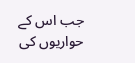جب اس کے حواریوں کی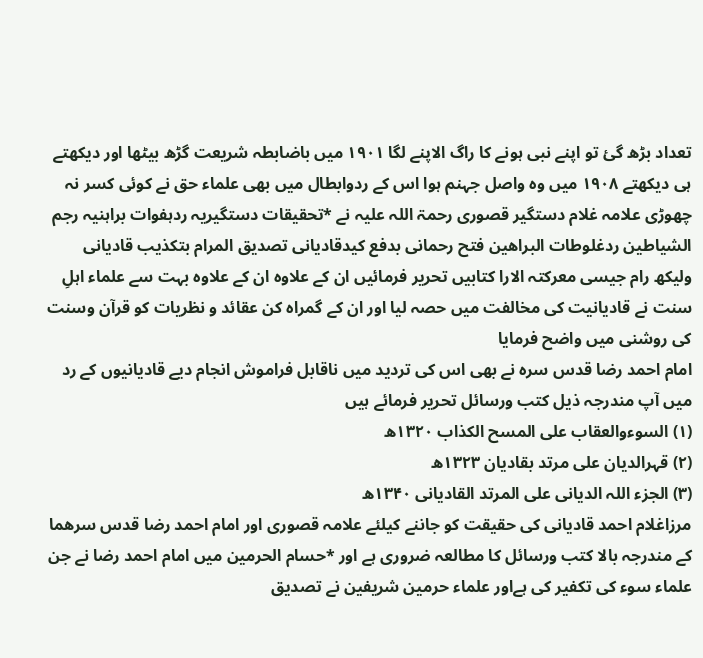تعداد بڑھ گئ تو اپنے نبی ہونے کا راگ الاپنے لگا ۱۹۰۱ میں باضابطہ شریعت گڑھ بیٹھا اور دیکھتے ہی دیکھتے ۱۹۰۸ میں وہ واصل جہنم ہوا اس کے ردوابطال میں بھی علماء حق نے کوئی کسر نہ چھوڑی علامہ غلام دستگیر قصوری رحمۃ اللہ علیہ نے *تحقیقات دستگیریہ ردہفوات براہنیہ رجم الشیاطین ردغلوطات البراھین فتح رحمانی بدفع کیدقادیانی تصدیق المرام بتکذیب قادیانی ولیکھ رام جیسی معرکتہ الارا کتابیں تحریر فرمائیں ان کے علاوہ ان کے علاوہ بہت سے علماء اہلِ سنت نے قادیانیت کی مخالفت میں حصہ لیا اور ان کے گمراہ کن عقائد و نظریات کو قرآن وسنت کی روشنی میں واضح فرمایا
امام احمد رضا قدس سرہ نے بھی اس کی تردید میں ناقابل فراموش انجام دیے قادیانیوں کے رد میں آپ مندرجہ ذیل کتب ورسائل تحریر فرمائے ہیں
(۱) السوءوالعقاب علی المسح الکذاب ۱۳۲۰ھ
(۲) قہرالدیان علی مرتد بقادیان ۱۳۲۳ھ
(۳) الجزء اللہ الدیانی علی المرتد القادیانی ۱۳۴۰ھ
مرزاغلام احمد قادیانی کی حقیقت کو جاننے کیلئے علامہ قصوری اور امام احمد رضا قدس سرھما کے مندرجہ بالا کتب ورسائل کا مطالعہ ضروری ہے اور *حسام الحرمین میں امام احمد رضا نے جن علماء سوء کی تکفیر کی ہےاور علماء حرمین شریفین نے تصدیق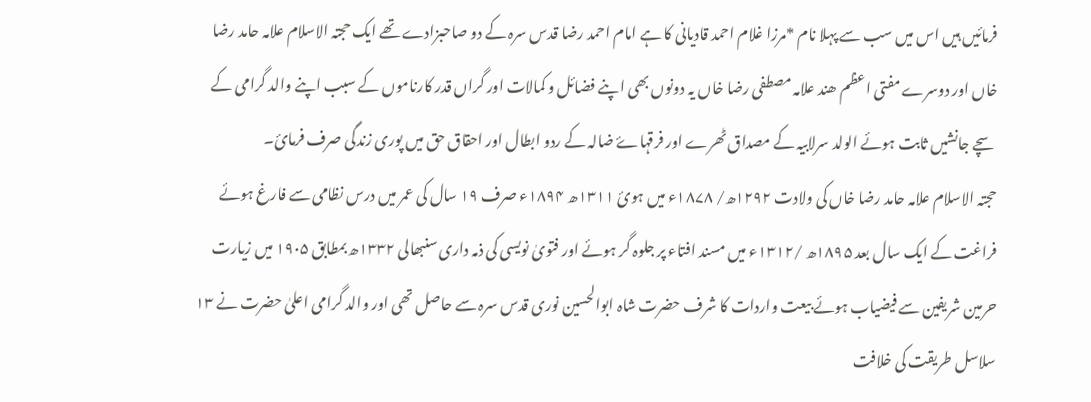فرمائیں ہیں اس میں سب سے پہلا نام *مرزا غلام احمد قادیانی کا ہے امام احمد رضا قدس سرہ کے دو صاحبزادے تھے ایک حجتہ الاسلام علامہ حامد رضا خاں اور دوسرے مفتی اعظم ھند علامہ مصطفی رضا خاں یہ دونوں بھی اپنے فضائل و کمالات اور گراں قدر کارناموں کے سبب اپنے والد گرامی کے سچے جانشیں ثابت ہوئے الولد سرلابیہ کے مصداق ٹھرے اور فرقہاۓ ضالہ کے ردو ابطال اور احقاق حق میں پوری زندگی صرف فرمائ۔
حجتہ الاسلام علامہ حامد رضا خاں کی ولادت ۱۲۹۲ھ/ ۱۸۷۸ء میں ہوئ ۱۳۱۱ھ ۱۸۹۴ء صرف ۱۹ سال کی عمر میں درس نظامی سے فارغ ہوئے فراغت کے ایک سال بعد ۱۸۹۵ھ /۱۳۱۲ء میں مسند افتاء پر جلوہ گر ہوئے اور فتویٰ نویسی کی ذمہ داری سنبھالی ۱۳۳۲ھ بمطابق ۱۹۰۵ میں زیارت حرمین شریفین سے فیضیاب ہوئے بیعت واردات کا شرف حضرت شاہ ابوالحسین نوری قدس سرہ سے حاصل تھی اور والد گرامی اعلیٰ حضرت نے ۱۳ سلاسل طریقت کی خلافت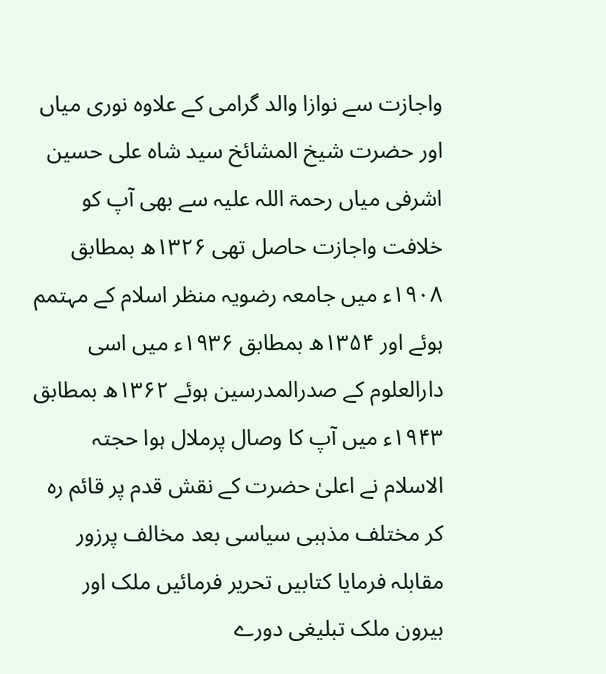واجازت سے نوازا والد گرامی کے علاوہ نوری میاں اور حضرت شیخ المشائخ سید شاہ علی حسین اشرفی میاں رحمۃ اللہ علیہ سے بھی آپ کو خلافت واجازت حاصل تھی ۱۳۲۶ھ بمطابق ۱۹۰۸ء میں جامعہ رضویہ منظر اسلام کے مہتمم ہوئے اور ۱۳۵۴ھ بمطابق ۱۹۳۶ء میں اسی دارالعلوم کے صدرالمدرسین ہوئے ۱۳۶۲ھ بمطابق ۱۹۴۳ء میں آپ کا وصال پرملال ہوا حجتہ الاسلام نے اعلیٰ حضرت کے نقش قدم پر قائم رہ کر مختلف مذہبی سیاسی بعد مخالف پرزور مقابلہ فرمایا کتابیں تحریر فرمائیں ملک اور بیرون ملک تبلیغی دورے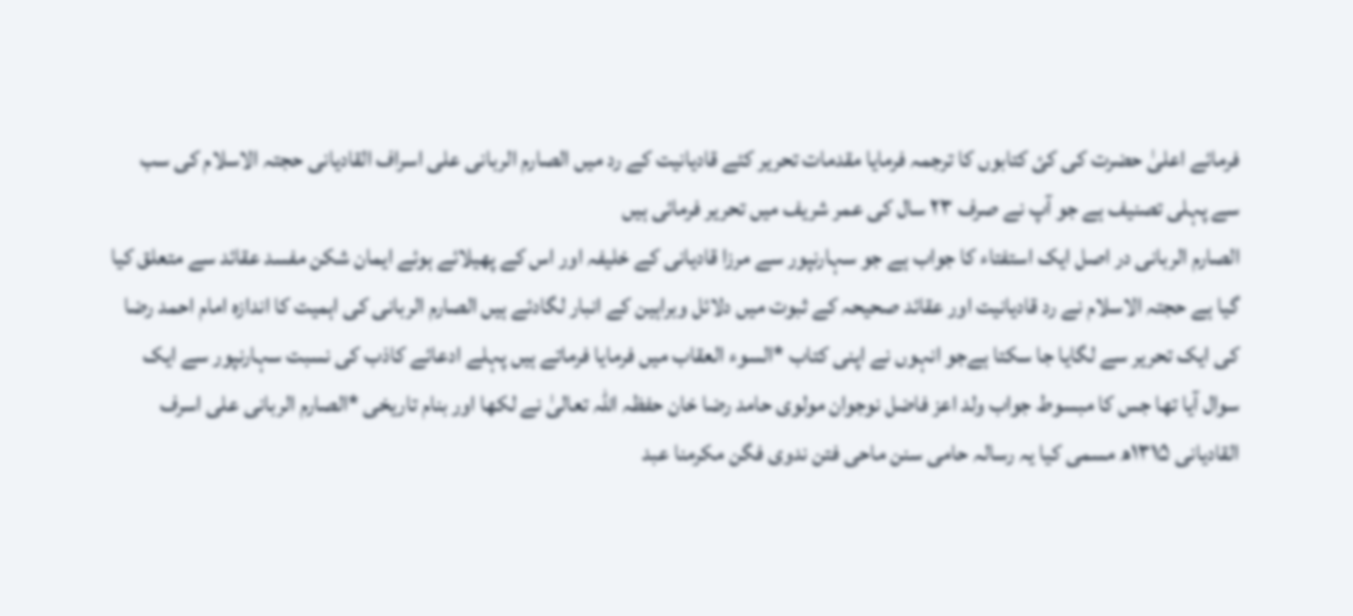فرمائے اعلیٰ حضرت کی کئ کتابوں کا ترجمہ فرمایا مقدمات تحریر کئے قادیانیت کے رد میں الصارم الربانی علی اسراف القادیانی حجتہ الاسلام کی سب سے پہلی تصنیف ہے جو آپ نے صرف ۲۳ سال کی عمر شریف میں تحریر فرمائی ہیں
الصارم الربانی در اصل ایک استفتاء کا جواب ہے جو سہارنپور سے مرزا قادیانی کے خلیفہ اور اس کے پھیلائے ہوئے ایمان شکن مفسد عقائد سے متعلق کیا گیا ہے حجتہ الاسلام نے رد قادیانیت اور عقائد صحیحہ کے ثبوت میں دلائل وبراہین کے انبار لگادئے ہیں الصارم الربانی کی اہمیت کا اندازہ امام احمد رضا کی ایک تحریر سے لگایا جا سکتا ہےجو انہوں نے اپنی کتاب *السوء العقاب میں فرمایا فرماتے ہیں پہلے ادعائے کاذب کی نسبت سہارنپور سے ایک سوال آیا تھا جس کا مبسوط جواب ولد اعز فاضل نوجوان مولوی حامد رضا خان حفظہ اللہ تعالیٰ نے لکھا اور بنام تاریخی *الصارم الربانی علی اسرف القادیانی ۱۳۱۵ھ مسمی کیا یہ رسالہ حامی سنن ماحی فتن ندوی فگن مکرمنا عبد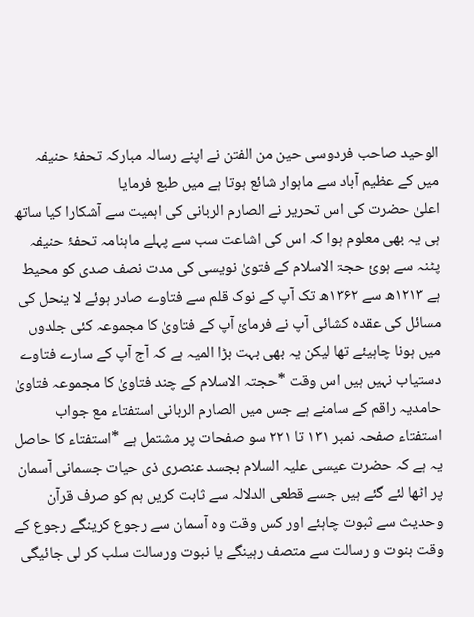الوحید صاحب فردوسی حین من الفتن نے اپنے رسالہ مبارکہ تحفۂ حنیفہ میں کے عظیم آباد سے ماہوار شائع ہوتا ہے میں طبع فرمایا
اعلیٰ حضرت کی اس تحریر نے الصارم الربانی کی اہمیت سے آشکارا کیا ساتھ ہی یہ بھی معلوم ہوا کہ اس کی اشاعت سب سے پہلے ماہنامہ تحفۂ حنیفہ پٹنہ سے ہوئ حجۃ الاسلام کے فتویٰ نویسی کی مدت نصف صدی کو محیط ہے ۱۲۱۳ھ سے ۱۳۶۲ھ تک آپ کے نوک قلم سے فتاوے صادر ہوئے لا ینحل کی مسائل کی عقدہ کشائی آپ نے فرمائ آپ کے فتاویٰ کا مجموعہ کئی جلدوں میں ہونا چاہیئے تھا لیکن یہ بھی بہت بڑا المیہ ہے کہ آج آپ کے سارے فتاوے دستیاب نہیں ہیں اس وقت *حجتہ الاسلام کے چند فتاویٰ کا مجموعہ فتاویٰ حامدیہ راقم کے سامنے ہے جس میں الصارم الربانی استفتاء مع جواب استفتاء صفحہ نمبر ۱۳۱ تا ۲۲۱ سو صفحات پر مشتمل ہے *استفتاء کا حاصل یہ ہے کہ حضرت عیسی علیہ السلام بجسد عنصری ذی حیات جسمانی آسمان پر اٹھا لئے گئے ہیں جسے قطعی الدلالہ سے ثابت کریں ہم کو صرف قرآن وحدیث سے ثبوت چاہئے اور کس وقت وہ آسمان سے رجوع کرینگے رجوع کے وقت بنوت و رسالت سے متصف رہینگے یا نبوت ورسالت سلب کر لی جائیگی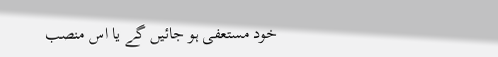خود مستعفی ہو جائیں گے یا اس منصب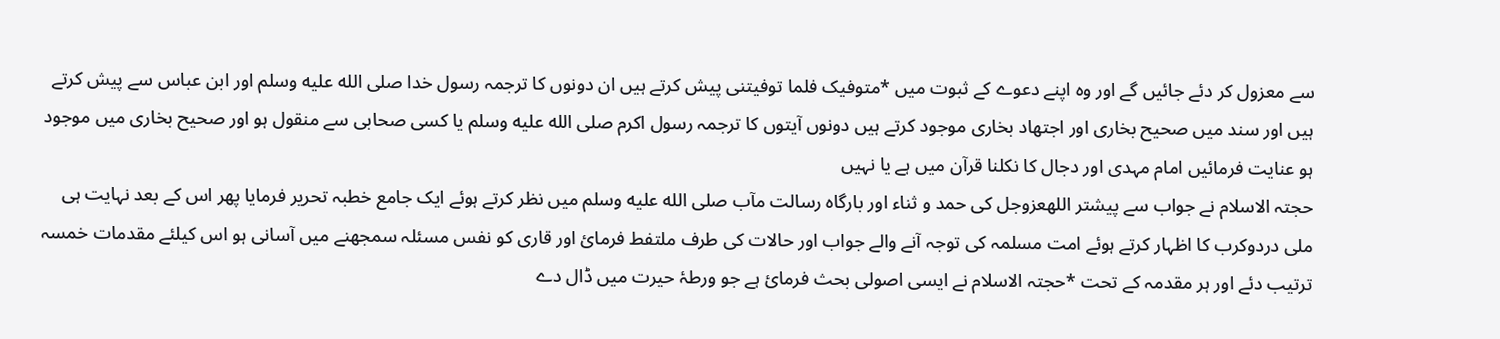سے معزول کر دئے جائیں گے اور وہ اپنے دعوے کے ثبوت میں *متوفیک فلما توفیتنی پیش کرتے ہیں ان دونوں کا ترجمہ رسول خدا صلى الله عليه وسلم اور ابن عباس سے پیش کرتے ہیں اور سند میں صحیح بخاری اور اجتھاد بخاری موجود کرتے ہیں دونوں آیتوں کا ترجمہ رسول اکرم صلى الله عليه وسلم یا کسی صحابی سے منقول ہو اور صحیح بخاری میں موجود ہو عنایت فرمائیں امام مہدی اور دجال کا نکلنا قرآن میں ہے یا نہیں
حجتہ الاسلام نے جواب سے پیشتر اللهعزوجل کی حمد و ثناء اور بارگاہ رسالت مآب صلى الله عليه وسلم میں نظر کرتے ہوئے ایک جامع خطبہ تحریر فرمایا پھر اس کے بعد نہایت ہی ملی دردوکرب کا اظہار کرتے ہوئے امت مسلمہ کی توجہ آنے والے جواب اور حالات کی طرف ملتفط فرمائ اور قاری کو نفس مسئلہ سمجھنے میں آسانی ہو اس کیلئے مقدمات خمسہ ترتیب دئے اور ہر مقدمہ کے تحت *حجتہ الاسلام نے ایسی اصولی بحث فرمائ ہے جو ورطۂ حیرت میں ڈال دے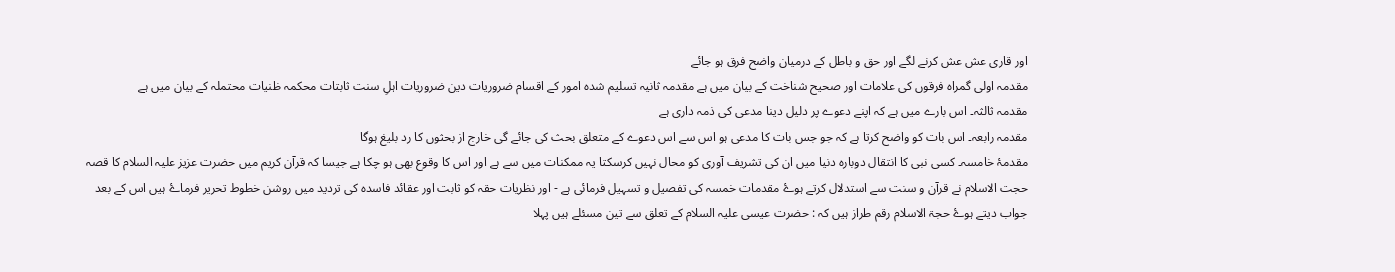اور قاری عش عش کرنے لگے اور حق و باطل کے درمیان واضح فرق ہو جائے
مقدمہ اولی گمراہ فرقوں کی علامات اور صحیح شناخت کے بیان میں ہے مقدمہ ثانیہ تسلیم شدہ امور کے اقسام ضروریات دین ضروریات اہلِ سنت ثابتات محکمہ ظنیات محتملہ کے بیان میں ہے
مقدمہ ثالثہ۔ اس بارے میں ہے کہ اپنے دعوے پر دلیل دینا مدعی کی ذمہ داری ہے
مقدمہ رابعہ۔ اس بات کو واضح کرتا ہے کہ جو جس بات کا مدعی ہو اس سے اس دعوے کے متعلق بحث کی جائے گی خارج از بحثوں کا رد بلیغ ہوگا
مقدمۂ خامسہ۔ کسی نبی کا انتقال دوبارہ دنیا میں ان کی تشریف آوری کو محال نہیں کرسکتا یہ ممکنات میں سے ہے اور اس کا وقوع بھی ہو چکا ہے جیسا کہ قرآن کریم میں حضرت عزیز علیہ السلام کا قصہ
حجت الاسلام نے قرآن و سنت سے استدلال کرتے ہوۓ مقدمات خمسہ کی تفصیل و تسہیل فرمائی ہے - اور نظریات حقہ کو ثابت اور عقائد فاسدہ کی تردید میں روشن خطوط تحریر فرماۓ ہیں اس کے بعد جواب دیتے ہوۓ حجۃ الاسلام رقم طراز ہیں کہ : حضرت عیسی علیہ السلام کے تعلق سے تین مسئلے ہیں پہلا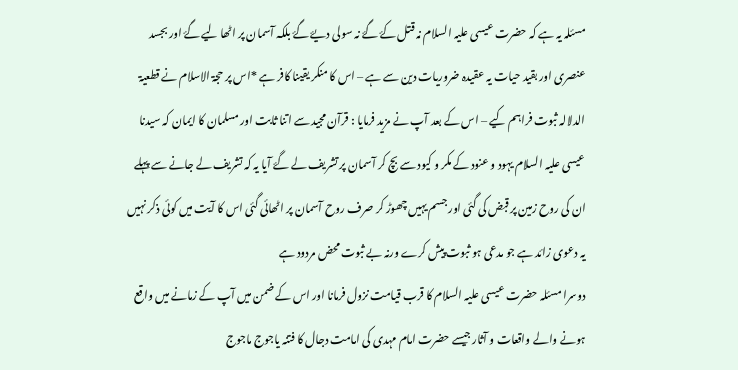مسئلہ یہ ہے کہ حضرت عیسی علیہ السلام نہ قتل کۓ گۓ نہ سولی دیۓ گۓ بلکہ آسمان پر اٹھا لیے گۓ اور بجسد عنصری اور بقید حیات یہ عقیدہ ضروریات دین سے ہے – اس کا منکر یقینا کافر ہے *اس پر حجۃ الاسلام نے قطعیۃ الدلالہ ثبوت فراہم کیے – اس کے بعد آپ نے مزید فرمایا : قرآن مجید سے اتنا ثابت اور مسلمان کا ایمان کہ سیدنا عیسی علیہ السلام یہود و عنود کے مکر و کیود سے بچ کر آسمان پر تشریف لے گۓ آیا یہ کہ تشریف لے جانے سے پہلے ان کی روح زمین پر قبض کی گئی اور جسم یہیں چھوڑ کر صرف روح آسمان پر اٹھائی گئی اس کا آیت میں کوئی ذکر نہیں یہ دعوی زائد ہے جو مدعی ہو ثبوت پیش کرے ورنہ بے ثبوت محض مردود ہے
دوسرا مسئلہ حضرت عیسی علیہ السلام کا قرب قیامت نزول فرمانا اور اس کے ضمن میں آپ کے زمانے میں واقع ہونے والے واقعات و آثار جیسے حضرت امام مہدی کی امامت دجال کا فتنہ یاجوج ماجوج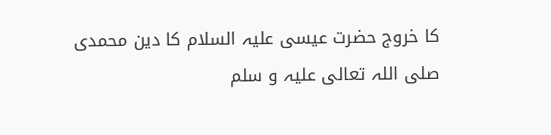کا خروج حضرت عیسی علیہ السلام کا دین محمدی صلی اللہ تعالی علیہ و سلم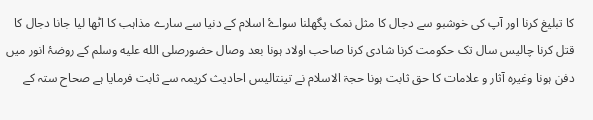کا تبلیغ کرنا اور آپ کی خوشبو سے دجال کا مثل نمک پگھلنا سواۓ اسلام کے دنیا سے سارے مذاہب کا اٹھا لیا جانا دجال کا قتل کرنا چالیس سال تک حکومت کرنا شادی کرنا صاحب اولاد ہونا بعد وصال حضورصلى الله عليه وسلم کے روضۂ انور میں دفن ہونا وغیرہ آثار و علامات کا حق ثابت ہونا حجۃ الاسلام نے تینتالیس احادیث کریمہ سے ثابت فرمایا ہے صحاح ستہ کے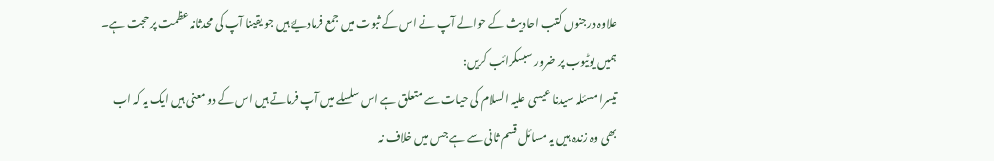علاوہ درجنوں کتب احادیث کے حوالے آپ نے اس کے ثبوت میں جمع فرمادیۓ ہیں جو یقینا آپ کی محدثانہ عظمت پر حجت ہے۔
ہمیں یوٹیوب پر ضرور سبسکرائب کریں:
تیسرا مسئلہ سیدنا عیسی علیہ السلام کی حیات سے متعلق ہے اس سلسلے میں آپ فرماتے ہیں اس کے دو معنی ہیں ایک یہ کہ اب بھی وہ زندہ ہیں یہ مسائل قسم ثانی سے ہے جس میں خلاف نہ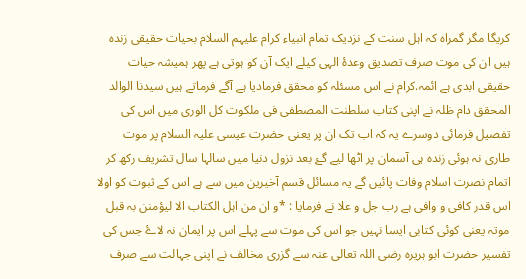کریگا مگر گمراہ کہ اہل سنت کے نزدیک تمام انبیاء کرام علیہم السلام بحیات حقیقی زندہ ہیں ان کی موت صرف تصدیق وعدۂ الہی کیلے ایک آن کو ہوتی ہے پھر ہمیشہ حیات حقیقی ابدی ہے ائمہ.کرام نے اس مسئلہ کو محقق فرمادیا ہے آگے فرماتے ہیں سیدنا الوالد المحقق دام ظلہ نے اپنی کتاب سلطنت المصطفی فی ملکوت کل الوری میں اس کی تفصیل فرمائی دوسرے یہ کہ اب تک ان پر یعنی حضرت عیسی علیہ السلام پر موت طاری نہ ہوئی زندہ ہی آسمان پر اٹھا لیے گۓ بعد نزول دنیا میں سالہا سال تشریف رکھ کر اتمام نصرت اسلام وفات پائیں گے یہ مسائل قسم آخیرین میں سے ہے اس کے ثبوت کو اولا اس قدر کافی و وافی ہے رب جل و علا نے فرمایا : *و ان من اہل الکتاب الا لیؤمنن بہ قبل موتہ یعنی کوئی کتابی ایسا نہیں جو اس کی موت سے پہلے اس پر ایمان نہ لاۓ جس کی تفسیر حضرت ابو ہریرہ رضی اللہ تعالی عنہ سے گزری مخالف نے اپنی جہالت سے صرف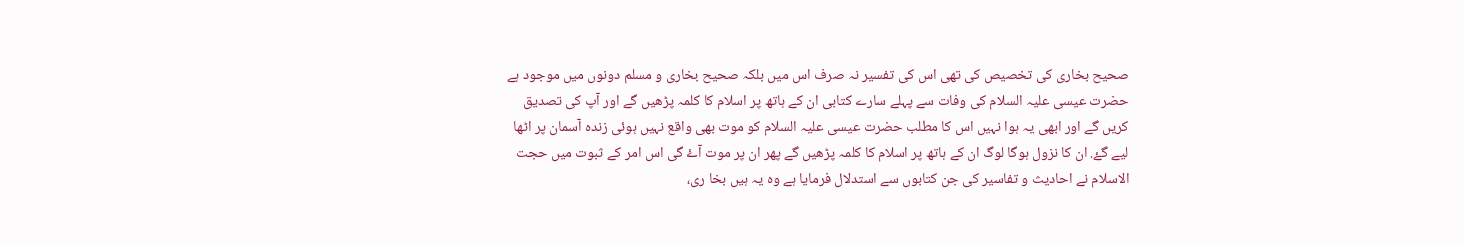صحیح بخاری کی تخصیص کی تھی اس کی تفسیر نہ صرف اس میں بلکہ صحیح بخاری و مسلم دونوں میں موجود ہے حضرت عیسی علیہ السلام کی وفات سے پہلے سارے کتابی ان کے ہاتھ پر اسلام کا کلمہ پڑھیں گے اور آپ کی تصدیق کریں گے اور ابھی یہ ہوا نہیں اس کا مطلب حضرت عیسی علیہ السلام کو موت بھی واقع نہیں ہوئی زندہ آسمان پر اٹھا لیے گۓ. ان کا نزول ہوگا لوگ ان کے ہاتھ پر اسلام کا کلمہ پڑھیں گے پھر ان پر موت آۓ گی اس امر کے ثبوت میں حجت الاسلام نے احادیث و تفاسیر کی جن کتابوں سے استدلال فرمایا ہے وہ یہ ہیں بخا ری،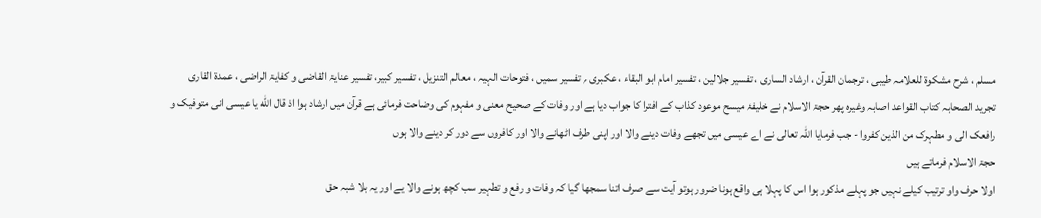مسلم ، شرح مشکوۃ للعلامہ طیبی ، ترجمان القرآن ، ارشاد الساری ، تفسیر جلالین ، تفسیر امام ابو البقاء ، عکبری ؍ تفسیر سمیں ، فتوحات الہیہ ، معالم التنزیل ، تفسیر کبیر، تفسیر عنایۃ القاضی و کفایۃ الراضی ، عمدۃ القاری تجرید الصحابہ کتاب القواعد اصابہ وغیرہ پھر حجۃ الاسلام نے خلیفۂ میسح موعود کذاب کے افترا کا جواب دیا ہے اور وفات کے صحیح معنی و مفہوم کی وضاحت فرمائی ہے قرآن میں ارشاد ہوا اذ قال الله یا عیسی انی متوفیک و رافعک الی و مطہرک من الذین کفروا - جب فرمایا اللہ تعالی نے اے عیسی میں تجھے وفات دینے والا اور اپنی طرف اٹھانے والا اور کافروں سے دور کر دینے والا ہوں
حجۃ الاسلام فرماتے ہیں
اولا حرف واو ترتیب کیلے نہیں جو پہلے مذکور ہوا اس کا پہلا ہی واقع ہونا ضرور ہوتو آیت سے صرف اتنا سمجھا گیا کہ وفات و رفع و تطہیر سب کچھ ہونے والا یے اور یہ بلا شبہ حق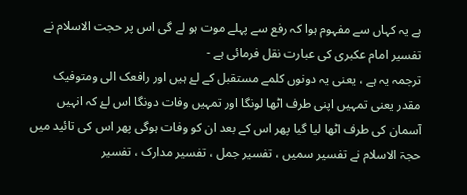ہے یہ کہاں سے مفہوم ہوا کہ رفع سے پہلے موت ہو لے گی اس پر حجت الاسلام نے تفسیر امام عکبری کی عبارت نقل فرمائی ہے -
ترجمہ یہ ہے ، یعنی یہ دونوں کلمے مستقبل کے لۓ ہیں اور رافعک الی ومتوفیک مقدر یعنی تمہیں اپنی طرف اٹھا لونگا اور تمہیں وفات دونگا اس لۓ کہ انہیں آسمان کی طرف اٹھا لیا گیا پھر اس کے بعد ان کو وفات ہوگی پھر اس کی تائید میں حجۃ الاسلام نے تفسیر سمیں ، تفسیر جمل ، تفسیر مدارک ، تفسیر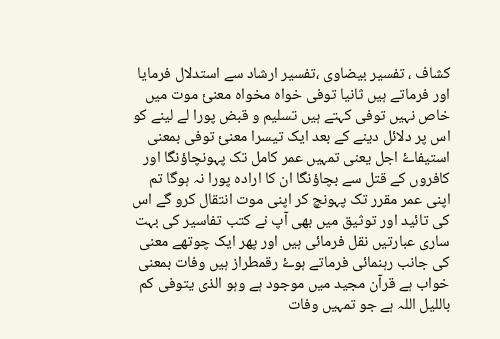کشاف ، تفسیر بیضاوی ،تفسیر ارشاد سے استدلال فرمایا اور فرماتے ہیں ثانیا توفی خواہ مخواہ معنئ موت میں خاص نہیں توفی کہتے ہیں تسلیم و قبض پورا لے لینے کو اس پر دلائل دینے کے بعد ایک تیسرا معنئ توفی بمعنی استیفاۓ اجل یعنی تمہیں عمر کامل تک پہونچاؤنگا اور کافروں کے قتل سے بچاؤنگا ان کا ارادہ پورا نہ ہوگا تم اپنی عمر مقرر تک پہونچ کر اپنی موت انتقال کرو گے اس کی تائید اور توثیق میں بھی آپ نے کتب تفاسیر کی بہت ساری عبارتیں نقل فرمائی ہیں اور پھر ایک چوتھے معنی کی جانب رہنمائی فرماتے ہوۓ رقمطراز ہیں وفات بمعنی خواب ہے قرآن مجید میں موجود ہے وہو الذی یتوفی کم باللیل اللہ ہے جو تمہیں وفات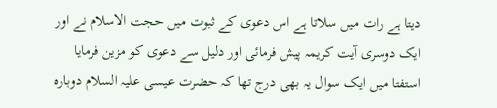دیتا ہے رات میں سلاتا ہے اس دعوی کے ثبوت میں حجت الاسلام نے اور ایک دوسری آیت کریمہ پیش فرمائی اور دلیل سے دعوی کو مزین فرمایا استفتا میں ایک سوال یہ بھی درج تھا کہ حضرت عیسی علیہ السلام دوبارہ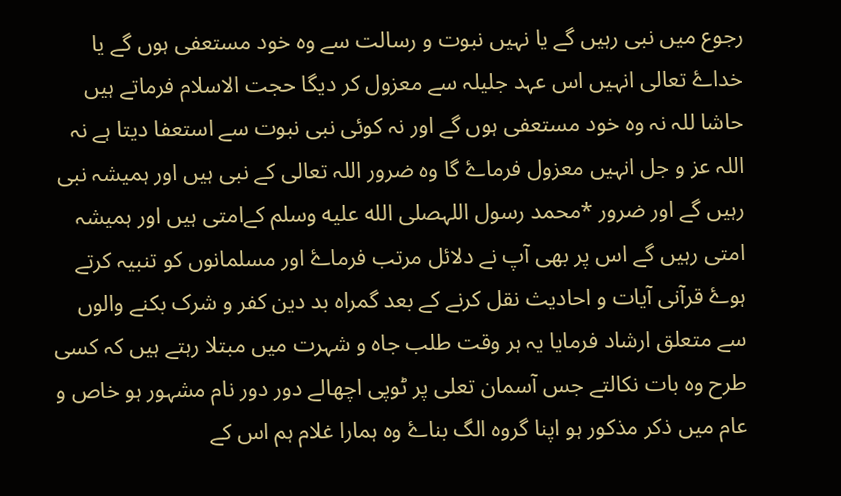رجوع میں نبی رہیں گے یا نہیں نبوت و رسالت سے وہ خود مستعفی ہوں گے یا خداۓ تعالی انہیں اس عہد جلیلہ سے معزول کر دیگا حجت الاسلام فرماتے ہیں حاشا للہ نہ وہ خود مستعفی ہوں گے اور نہ کوئی نبی نبوت سے استعفا دیتا ہے نہ اللہ عز و جل انہیں معزول فرماۓ گا وہ ضرور اللہ تعالی کے نبی ہیں اور ہمیشہ نبی رہیں گے اور ضرور *محمد رسول اللہصلى الله عليه وسلم کےامتی ہیں اور ہمیشہ امتی رہیں گے اس پر بھی آپ نے دلائل مرتب فرماۓ اور مسلمانوں کو تنبیہ کرتے ہوۓ قرآنی آیات و احادیث نقل کرنے کے بعد گمراہ بد دین کفر و شرک بکنے والوں سے متعلق ارشاد فرمایا یہ ہر وقت طلب جاہ و شہرت میں مبتلا رہتے ہیں کہ کسی طرح وہ بات نکالتے جس آسمان تعلی پر ٹوپی اچھالے دور دور نام مشہور ہو خاص و عام میں ذکر مذکور ہو اپنا گروہ الگ بناۓ وہ ہمارا غلام ہم اس کے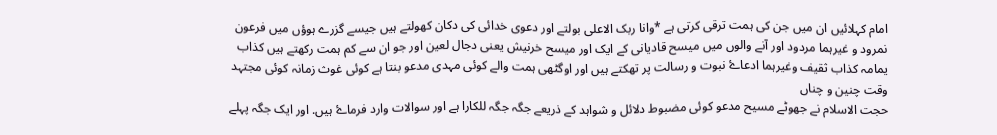امام کہلائیں ان میں جن کی ہمت ترقی کرتی ہے *وانا ربک الاعلی بولتے اور دعوی خدائی کی دکان کھولتے ہیں جیسے گزرے ہوؤں میں فرعون نمرود و غیرہما مردود اور آنے والوں میں میسح قادیانی کے ایک اور میسح خرنیش یعنی دجال لعین اور جو ان سے کم ہمت رکھتے ہیں کذاب یمامہ کذاب ثقیف وغیرہما ادعاۓ نبوت و رسالت پر تھکتے ہیں اور اوگٹھی ہمت والے کوئی مہدی مدعو بنتا ہے کوئی غوث زمانہ کوئی مجتہد وقت چنین و چناں
حجت الاسلام نے جھوٹے مسیح مدعو کوئی مضبوط دلائل و شواہد کے ذریعے جگہ جگہ للکارا ہے اور سوالات وارد فرماۓ ہیں. اور ایک جگہ پہلے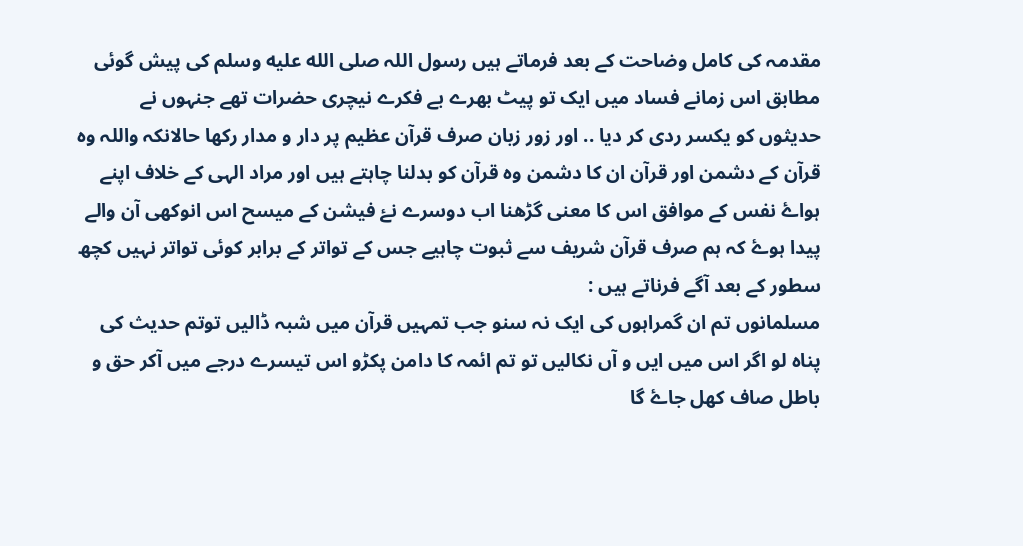مقدمہ کی کامل وضاحت کے بعد فرماتے ہیں رسول اللہ صلى الله عليه وسلم کی پیش گوئی مطابق اس زمانے فساد میں ایک تو پیٹ بھرے بے فکرے نیچری حضرات تھے جنہوں نے حدیثوں کو یکسر ردی کر دیا .. اور زور زبان صرف قرآن عظیم پر دار و مدار رکھا حالانکہ واللہ وہ قرآن کے دشمن اور قرآن ان کا دشمن وہ قرآن کو بدلنا چاہتے ہیں اور مراد الہی کے خلاف اپنے ہواۓ نفس کے موافق اس کا معنی گڑھنا اب دوسرے نۓ فیشن کے میسح اس انوکھی آن والے پیدا ہوۓ کہ ہم صرف قرآن شریف سے ثبوت چاہیے جس کے تواتر کے برابر کوئی تواتر نہیں کچھ سطور کے بعد آگے فرناتے ہیں :
مسلمانوں تم ان گمراہوں کی ایک نہ سنو جب تمہیں قرآن میں شبہ ڈالیں توتم حدیث کی پناہ لو اگر اس میں ایں و آں نکالیں تو تم ائمہ کا دامن پکڑو اس تیسرے درجے میں آکر حق و باطل صاف کھل جاۓ گا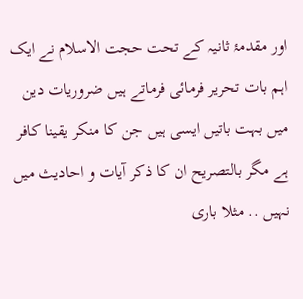اور مقدمۂ ثانیہ کے تحت حجت الاسلام نے ایک اہم بات تحریر فرمائی فرماتے ہیں ضروریات دین میں بہت باتیں ایسی ہیں جن کا منکر یقینا کافر ہے مگر بالتصریح ان کا ذکر آیات و احادیث میں نہیں .. مثلا باری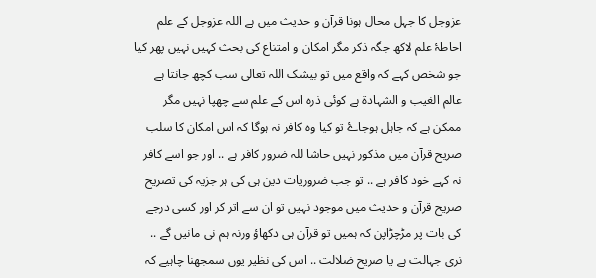عزوجل کا جہل محال ہونا قرآن و حدیث میں ہے اللہ عزوجل کے علم احاطۂ علم لاکھ جگہ ذکر مگر امکان و امتناع کی بحث کہیں نہیں پھر کیا جو شخص کہے کہ واقع میں تو بیشک اللہ تعالی سب کچھ جانتا ہے عالم الغیب و الشہادۃ ہے کوئی ذرہ اس کے علم سے چھپا نہیں مگر ممکن ہے کہ جاہل ہوجاۓ تو کیا وہ کافر نہ ہوگا کہ اس امکان کا سلب صریح قرآن میں مذکور نہیں حاشا للہ ضرور کافر ہے .. اور جو اسے کافر نہ کہے خود کافر ہے .. تو جب ضروریات دین ہی کی ہر جزیہ کی تصریح صریح قرآن و حدیث میں موجود نہیں تو ان سے اتر کر اور کسی درجے کی بات پر مڑچڑاپن کہ ہمیں تو قرآن ہی دکھاؤ ورنہ ہم نی مانیں گے .. نری جہالت ہے یا صریح ضلالت .. اس کی نظیر یوں سمجھنا چاہیے کہ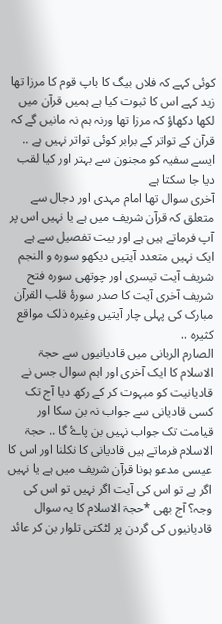کوئی کہے کہ فلاں بیگ کا باپ قوم کا مرزا تھا زید کہے اس کا ثبوت کیا ہے ہمیں قرآن میں لکھا دکھاؤ کہ مرزا تھا ورنہ ہم نہ مانیں گے کہ قرآن کے تواتر کے برابر کوئی تواتر نہیں ہے .. ایسے سفیہ کو مجنون سے بہتر اور کیا لقب دیا جا سکتا ہے
آخری سوال تھا امام مہدی اور دجال سے متعلق کہ قرآن شریف میں ہے یا نہیں اس پر آپ فرماتے ہیں ہے اور بیت تفصیل سے ہے ایک نہیں متعدد آیتیں دیکھو سورہ و النجم شریف آیت تیسری اور چوتھی سورہ فتح شریف آخری آیت کا صدر سورۂ قلب القرآن مبارک کی پہلی چار آیتیں وغیرہ ذلک مواقع کثیرہ ..
الصارم الربانی میں قادیانیوں سے حجۃ الاسلام کا ایک آخری اور اہم سوال جس نے قادیانیت کو مبہوت کر کے رکھ دیا آج تک کسی قادیانی سے جواب نہ بن سکا اور قیامت تک جواب نہیں بن پاۓ گا .. حجۃ الاسلام فرماتے ہیں قادیانی کا نکلنا اور اس کا عیسی مدعو ہونا قرآن شریف میں ہے یا نہیں اگر ہے تو اس کی آیت اگر نہیں تو اس کی وجہ؟ آج بھی *حجۃ الاسلام کا یہ سوال قادیانیوں کی گردن پر لٹکتی تلوار بن کر عائد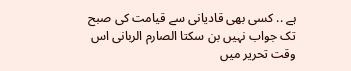ہے .. کسی بھی قادیانی سے قیامت کی صبح تک جواب نہیں بن سکتا الصارم الربانی اس وقت تحریر میں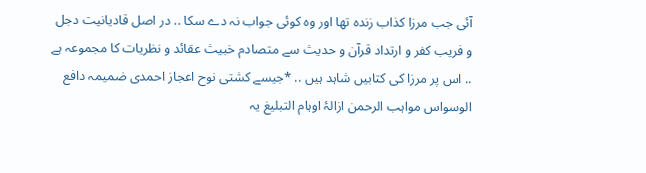آئی جب مرزا کذاب زندہ تھا اور وہ کوئی جواب نہ دے سکا .. در اصل قادیانیت دجل و فریب کفر و ارتداد قرآن و حدیث سے متصادم خبیث عقائد و نظریات کا مجموعہ ہے .. اس پر مرزا کی کتابیں شاہد ہیں .. *جیسے کشتی نوح اعجاز احمدی ضمیمہ دافع الوسواس مواہب الرحمن ازالۂ اوہام التبلیغ یہ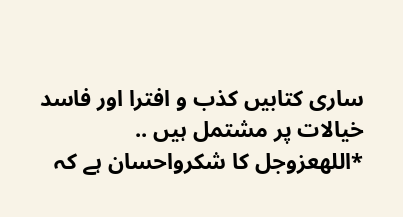ساری کتابیں کذب و افترا اور فاسد خیالات پر مشتمل ہیں .. *اللهعزوجل کا شکرواحسان ہے کہ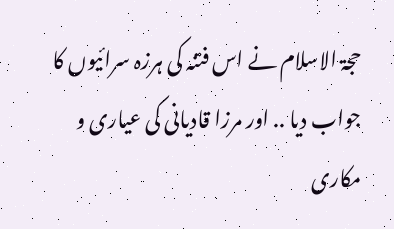حجۃ الاسلام نے اس فتنہ کی ہرزہ سرائیوں کا جواب دیا .. اور مرزا قادیانی کی عیاری و مکاری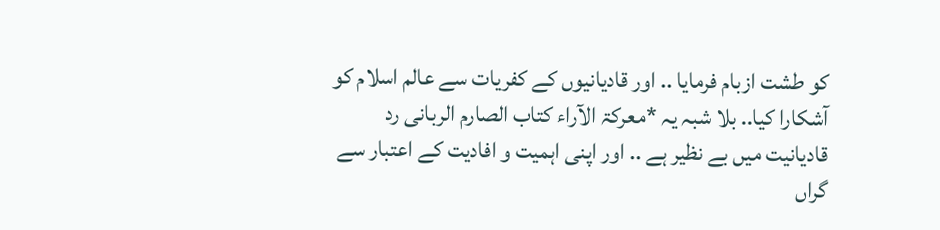کو طشت ازبام فرمایا .. اور قادیانیوں کے کفریات سے عالم اسلام کو آشکارا کیا.. بلا شبہ یہ *معرکۃ الآراء کتاب الصارم الربانی رد قادیانیت میں بے نظیر ہے .. اور اپنی اہمیت و افادیت کے اعتبار سے گراں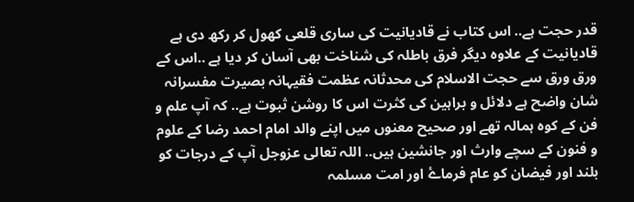قدر حجت ہے.. اس کتاب نے قادیانیت کی ساری قلعی کھول کر رکھ دی ہے قادیانیت کے علاوہ دیگر فرق باطلہ کی شناخت بھی آسان کر دیا ہے ..اس کے ورق ورق سے حجت الاسلام کی محدثانہ عظمت فقیہانہ بصیرت مفسرانہ شان واضح ہے دلائل و براہین کی کثرت اس کا روشن ثبوت ہے.. کہ آپ علم و فن کے کوہ ہمالہ تھے اور صحیح معنوں میں اپنے والد امام احمد رضا کے علوم و فنون کے سچے وارث اور جانشین ہیں.. اللہ تعالی عزوجل آپ کے درجات کو بلند اور فیضان کو عام فرماۓ اور امت مسلمہ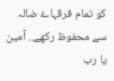کو تمام فرقہاۓ ضالہ سے محفوظ رکھے.. آمین یا رب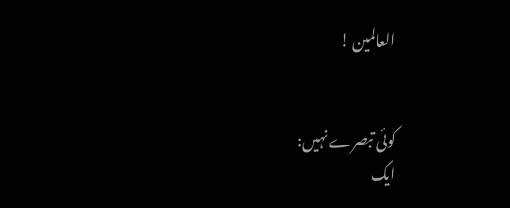العالمین !


کوئی تبصرے نہیں:
ایک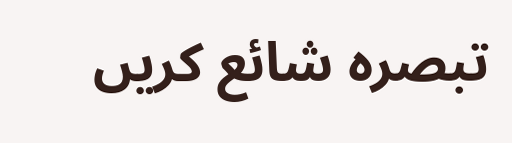تبصرہ شائع کریں